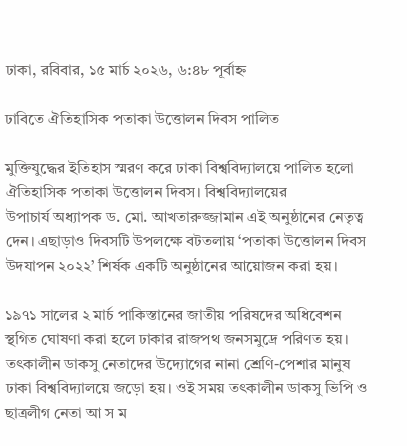ঢাকা, রবিবার, ১৫ মার্চ ২০২৬, ৬:৪৮ পূর্বাহ্ন

ঢাবিতে ঐতিহাসিক পতাকা উত্তোলন দিবস পালিত

মুক্তিযুদ্ধের ইতিহাস স্মরণ করে ঢাকা বিশ্ববিদ্যালয়ে পালিত হলো ঐতিহাসিক পতাকা উত্তোলন দিবস। বিশ্ববিদ্যালয়ের উপাচার্য ‌অধ্যাপক ড. মো. আখতারুজ্জামান এই অনুষ্ঠানের নেতৃত্ব দেন। এছাড়াও দিবসটি উপলক্ষে বটতলায় ‘পতাকা উত্তোলন দিবস উদযাপন ২০২২’ শির্ষক একটি অনুষ্ঠানের আয়োজন করা হয়।

১৯৭১ সালের ২ মার্চ পাকিস্তানের জাতীয় পরিষদের অধিবেশন স্থগিত ঘোষণা করা হলে ঢাকার রাজপথ জনসমুদ্রে পরিণত হয়। তৎকালীন ডাকসু নেতাদের উদ্যোগের নানা শ্রেণি-পেশার মানুষ ঢাকা বিশ্ববিদ্যালয়ে জড়ো হয়। ওই সময় তৎকালীন ডাকসু ভিপি ও ছাত্রলীগ নেতা আ স ম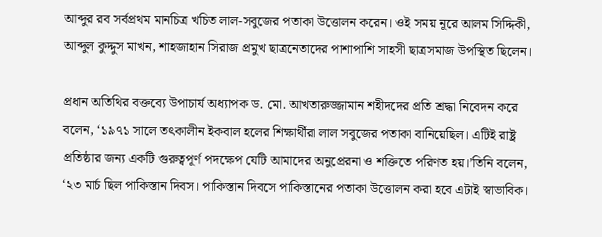আব্দুর রব সর্বপ্রথম মানচিত্র খচিত লাল-সবুজের পতাকা উত্তোলন করেন। ওই সময় নূরে আলম সিদ্দিকী, আব্দুল কুদ্দুস মাখন, শাহজাহান সিরাজ প্রমুখ ছাত্রনেতাদের পাশাপাশি সাহসী ছাত্রসমাজ ‌উপস্থিত ছিলেন।

প্রধান ‌অতিথির বক্তব্যে উপাচার্য অধ্যাপক ড. মো. আখতারুজ্জামান শহীদদের প্রতি শ্রদ্ধা নিবেদন করে বলেন, ‘১৯৭১ সালে তৎকালীন ইকবাল হলের শিক্ষার্থীরা লাল সবুজের পতাকা বানিয়েছিল। এটিই রাষ্ট্র প্রতিষ্ঠার জন্য একটি গুরুত্বপূর্ণ পদক্ষেপ যেটি আমাদের ‌অনুপ্রেরনা ও শক্তিতে পরিণত হয়।’তিনি বলেন, ‘২৩ মার্চ ছিল পাকিস্তান দিবস। পাকিস্তান দিবসে পাকিস্তানের পতাকা উত্তোলন করা হবে এটাই স্বাভাবিক।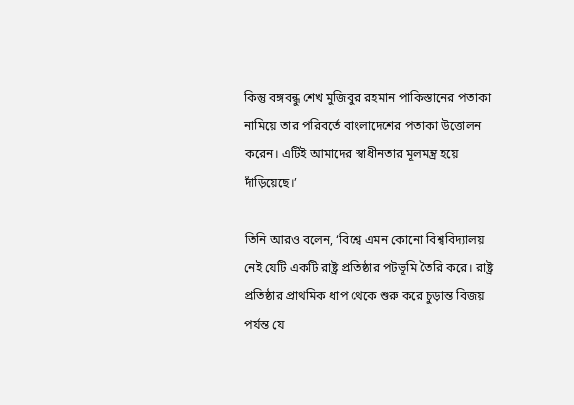কিন্তু বঙ্গবন্ধু শেখ মুজিবুর রহমান পাকিস্তানের পতাকা নামিয়ে তার পরিবর্তে বাংলাদেশের পতাকা উত্তোলন করেন। এটিই আমাদের স্বাধীনতার মূলমন্ত্র হয়ে দাঁড়িয়েছে।’

তিনি আরও বলেন, ‘বিশ্বে এমন কোনো বিশ্ববিদ্যালয় নেই যেটি একটি রাষ্ট্র প্রতিষ্ঠার পটভূমি তৈরি করে। রাষ্ট্র প্রতিষ্ঠার প্রাথমিক ধাপ থেকে শুরু করে চুড়ান্ত বিজয় পর্যন্ত যে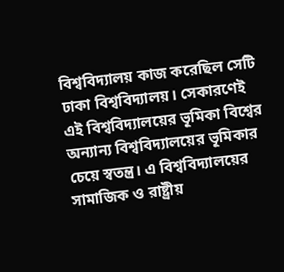বিশ্ববিদ্যালয় কাজ করেছিল সেটি ঢাকা বিশ্ববিদ্যালয়। সেকারণেই এই বিশ্ববিদ্যালয়ের ভূমিকা বিশ্বের অন্যান্য বিশ্ববিদ্যালয়ের ভূমিকার চেয়ে স্বতন্ত্র। এ বিশ্ববিদ্যালয়ের সামাজিক ও রাষ্ট্রীয়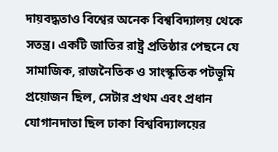দায়বদ্ধতাও বিশ্বের অনেক বিশ্ববিদ্যালয় থেকে সতন্ত্র। একটি জাতির রাষ্ট্র প্রতিষ্ঠার পেছনে যে সামাজিক, রাজনৈতিক ও সাংস্কৃতিক পটভূমি প্রয়োজন ছিল, সেটার প্রথম এবং প্রধান যোগানদাতা ছিল ঢাকা বিশ্ববিদ্যালয়ের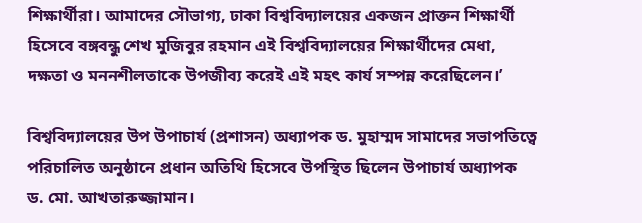শিক্ষার্থীরা। আমাদের সৌভাগ্য, ঢাকা বিশ্ববিদ্যালয়ের একজন প্রাক্তন শিক্ষার্থী হিসেবে বঙ্গবন্ধু শেখ মুজিবুর রহমান এই বিশ্ববিদ্যালয়ের শিক্ষার্থীদের মেধা, দক্ষতা ও মননশীলতাকে উপজীব্য করেই এই মহৎ কার্য সম্পন্ন করেছিলেন।’

বিশ্ববিদ্যালয়ের উপ উপাচার্য (প্রশাসন) অধ্যাপক ড. মুহাম্মদ সামাদের সভাপতিত্বে পরিচালিত অনুষ্ঠানে প্রধান ‌অতিথি হিসেবে উপস্থিত ছিলেন উপাচার্য অধ্যাপক ড. মো. আখতারুজ্জামান।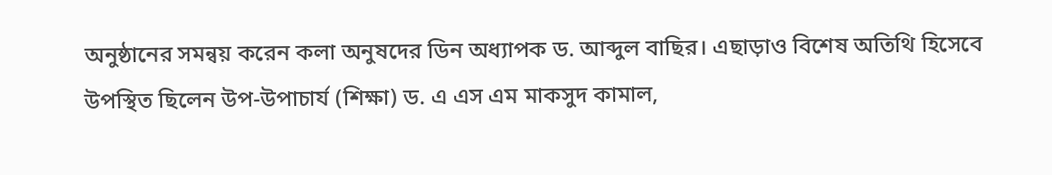অনুষ্ঠানের সমন্বয় করেন কলা অনুষদের ডিন অধ্যাপক ড. আব্দুল বাছির। এছাড়াও বিশেষ অতিথি হিসেবে উপস্থিত ছিলেন উপ-উপাচার্য (শিক্ষা) ড. এ এস এম মাকসুদ কামাল,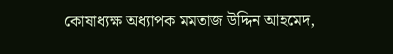কোষাধ্যক্ষ অধ্যাপক মমতাজ উদ্দিন আহমেদ,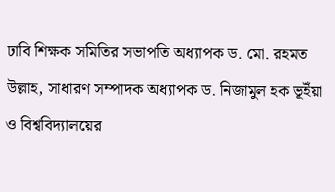ঢাবি শিক্ষক সমিতির সভাপতি অধ্যাপক ড. মো. রহমত উল্লাহ, সাধারণ সম্পাদক অধ্যাপক ড. নিজামুল হক ভূইঁয়া ও বিশ্ববিদ্যালয়ের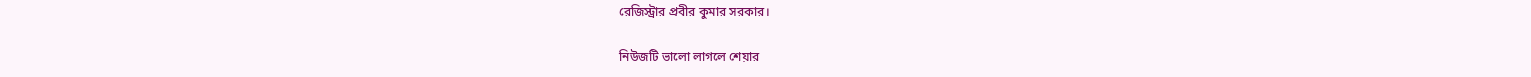রেজিস্ট্রার প্রবীর কুমার সরকার।

নিউজটি ভালো লাগলে শেয়ার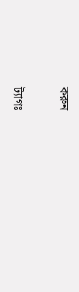করুন

ট্যাগঃ